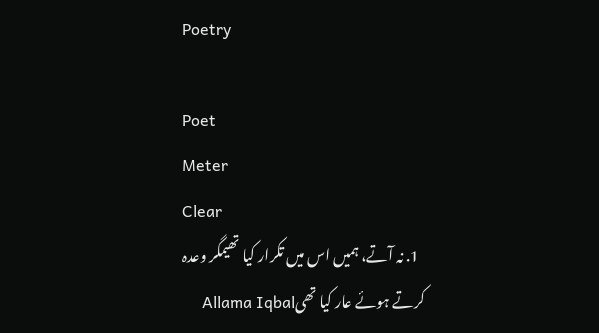Poetry

Poet
Meter
Clear
  1. نہ آتے، ہمیں اس میں تکرار کیا تھیمگر وعدہ کرتے ہوئے عار کیا تھیAllama Iqbal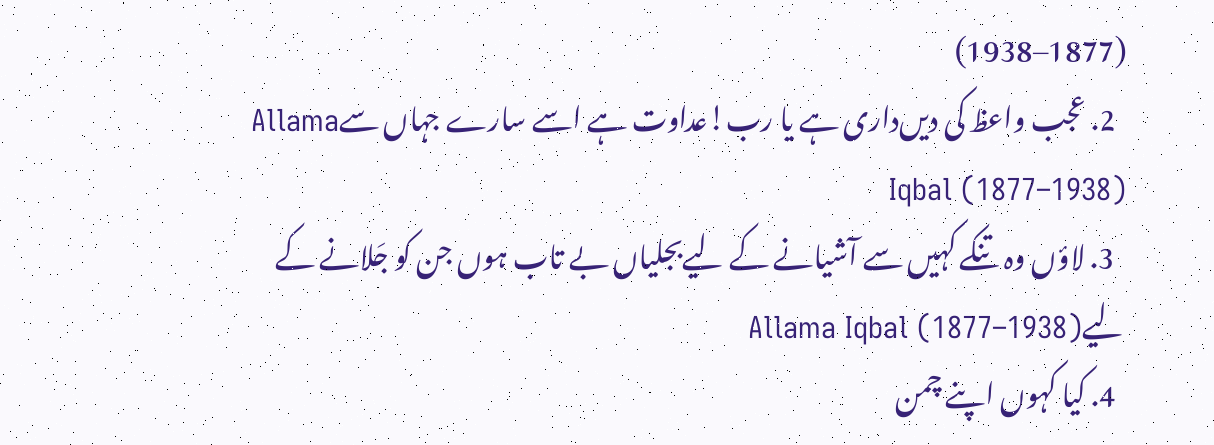(1877–1938)
  2. عجب واعظ کی دیں‌داری ہے یا رب!عداوت ہے اسے سارے جہاں سےAllama Iqbal (1877–1938)
  3. لاؤں وہ تنکے کہیں سے آشیانے کے لیےبجلیاں بے تاب ہوں جن کو جَلانے کے لیےAllama Iqbal (1877–1938)
  4. کیا کہوں اپنے چمن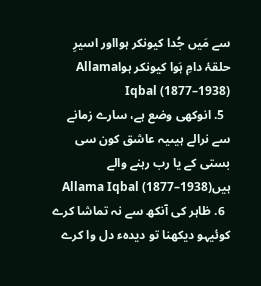سے مَیں جُدا کیونکر ہوااور اسیرِ حلقۂ دامِ ہَوا کیونکر ہواAllama Iqbal (1877–1938)
  5. انوکھی وضع ہے، سارے زمانے سے نرالے ہیںیہ عاشق کون سی بستی کے یا رب رہنے والے ہیںAllama Iqbal (1877–1938)
  6. ظاہر کی آنکھ سے نہ تماشا کرے کوئیہو دیکھنا تو دیدہء دل وا کرے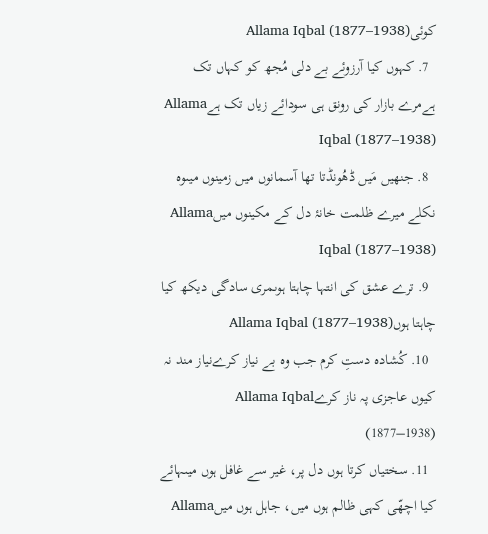کوئیAllama Iqbal (1877–1938)
  7. کہوں کیا آرزوئے بے دلی مُجھ کو کہاں تک ہےمرے بازار کی رونق ہی سودائے زیاں تک ہےAllama Iqbal (1877–1938)
  8. جنھیں مَیں ڈھُونڈتا تھا آسمانوں میں زمینوں میںوہ نکلے میرے ظلمت خانۂ دل کے مکینوں میںAllama Iqbal (1877–1938)
  9. ترے عشق کی انتہا چاہتا ہوںمری سادگی دیکھ کیا چاہتا ہوںAllama Iqbal (1877–1938)
  10. کُشادہ دستِ کرم جب وہ بے نیاز کرےنیاز مند نہ کیوں عاجزی پہ ناز کرےAllama Iqbal (1877–1938)
  11. سختیاں کرتا ہوں دل پر، غیر سے غافل ہوں میںہائے کیا اچھّی کہی ظالم ہوں میں، جاہل ہوں میںAllama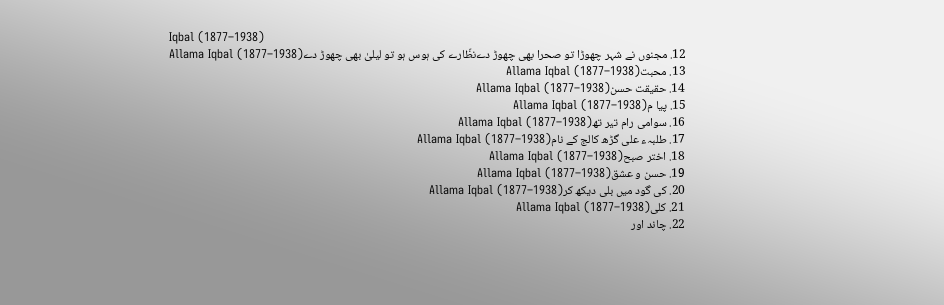Iqbal (1877–1938)
  12. مجنوں نے شہر چھوڑا تو صحرا بھی چھوڑ دےنظّارے کی ہوس ہو تو لیلیٰ بھی چھوڑ دےAllama Iqbal (1877–1938)
  13. محبتAllama Iqbal (1877–1938)
  14. حقیقت حسنAllama Iqbal (1877–1938)
  15. پیا مAllama Iqbal (1877–1938)
  16. سوامی رام تیر تھAllama Iqbal (1877–1938)
  17. طلبہء علی گڑھ کالج کے نامAllama Iqbal (1877–1938)
  18. اختر صبحAllama Iqbal (1877–1938)
  19. حسن و عشقAllama Iqbal (1877–1938)
  20. کی گود میں بلی دیکھ کرAllama Iqbal (1877–1938)
  21. کلیAllama Iqbal (1877–1938)
  22. چاند اور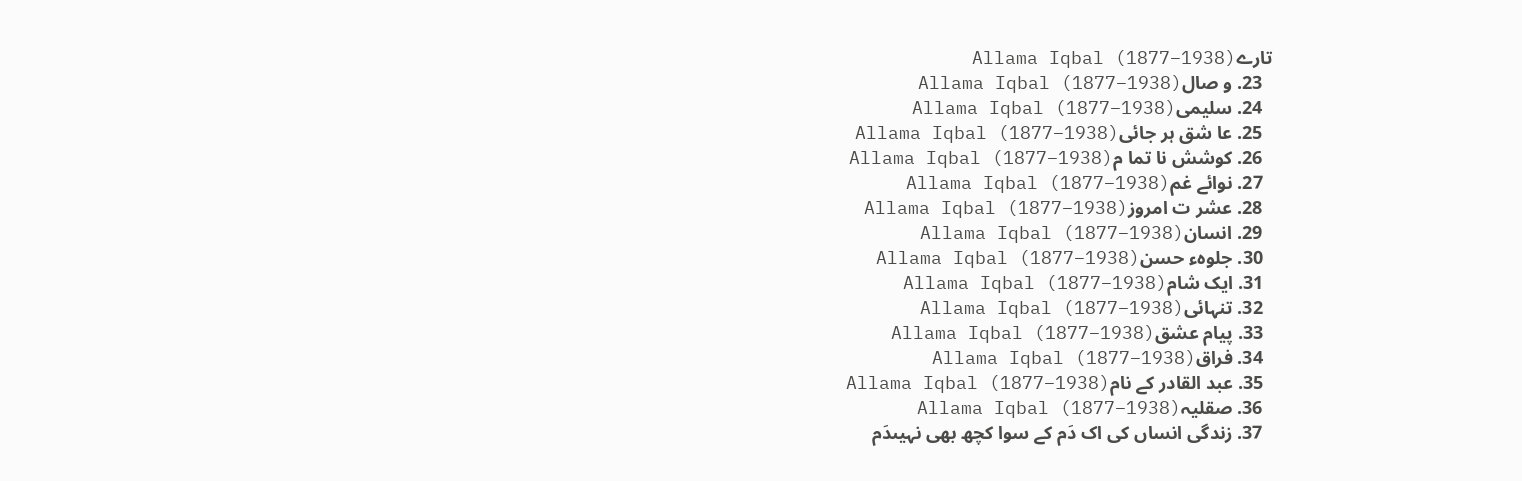تارےAllama Iqbal (1877–1938)
  23. و صالAllama Iqbal (1877–1938)
  24. سلیمیAllama Iqbal (1877–1938)
  25. عا شق ہر جائیAllama Iqbal (1877–1938)
  26. کوشش نا تما مAllama Iqbal (1877–1938)
  27. نوائے غمAllama Iqbal (1877–1938)
  28. عشر ت امروزAllama Iqbal (1877–1938)
  29. انسانAllama Iqbal (1877–1938)
  30. جلوہء حسنAllama Iqbal (1877–1938)
  31. ایک شامAllama Iqbal (1877–1938)
  32. تنہائیAllama Iqbal (1877–1938)
  33. پیام عشقAllama Iqbal (1877–1938)
  34. فراقAllama Iqbal (1877–1938)
  35. عبد القادر کے نامAllama Iqbal (1877–1938)
  36. صقلیہAllama Iqbal (1877–1938)
  37. زندگی انساں کی اک دَم کے سوا کچھ بھی نہیںدَم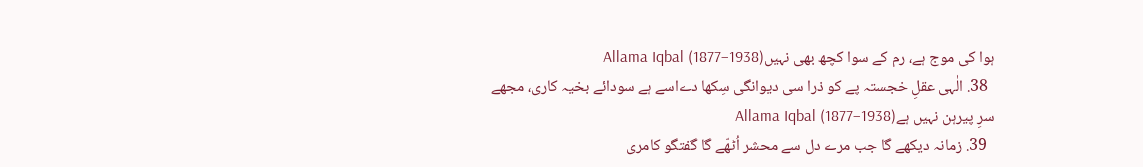ہوا کی موج ہے، رم کے سوا کچھ بھی نہیںAllama Iqbal (1877–1938)
  38. الٰہی عقلِ خجستہ پے کو ذرا سی دیوانگی سِکھا دےاسے ہے سودائے بخیہ کاری، مجھے سرِ پیرہن نہیں ہےAllama Iqbal (1877–1938)
  39. زمانہ دیکھے گا جب مرے دل سے محشر اُٹھّے گا گفتگو کامری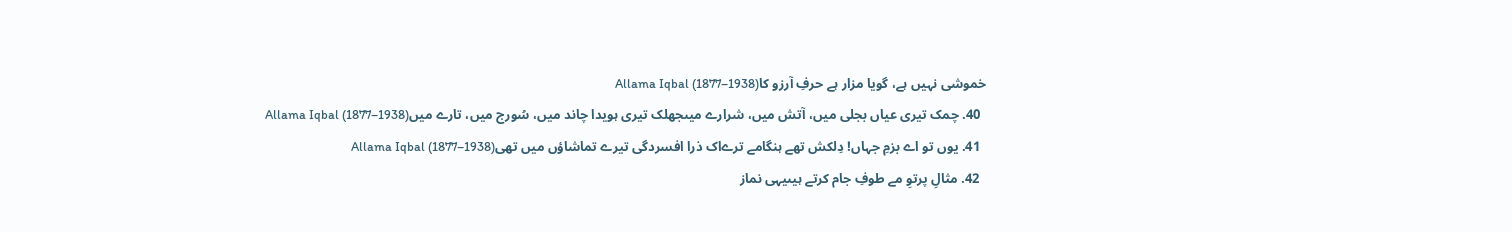خموشی نہیں ہے، گویا مزار ہے حرفِ آرزو کاAllama Iqbal (1877–1938)
  40. چمک تیری عیاں بجلی میں، آتش میں، شرارے میںجھلک تیری ہویدا چاند میں، سُورج میں، تارے میںAllama Iqbal (1877–1938)
  41. یوں تو اے بزمِ جہاں! دِلکش تھے ہنگامے ترےاک ذرا افسردگی تیرے تماشاؤں میں تھیAllama Iqbal (1877–1938)
  42. مثالِ پرتوِ مے طوفِ جام کرتے ہیںیہی نماز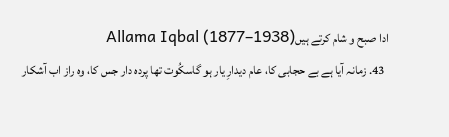ادا صبح و شام کرتے ہیںAllama Iqbal (1877–1938)
  43. زمانہ آیا ہے بے حجابی کا، عام دیدارِ یار ہو گاسکُوت تھا پردہ دار جس کا، وہ راز اب آشکار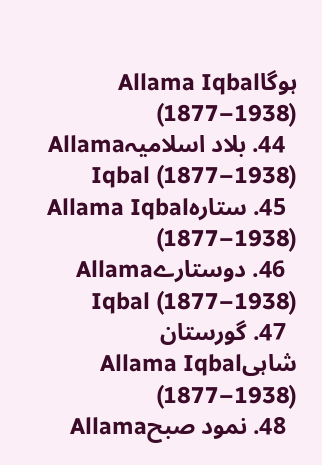ہوگاAllama Iqbal (1877–1938)
  44. بلاد اسلامیہAllama Iqbal (1877–1938)
  45. ستارہAllama Iqbal (1877–1938)
  46. دوستارےAllama Iqbal (1877–1938)
  47. گورستان شاہیAllama Iqbal (1877–1938)
  48. نمود صبحAllama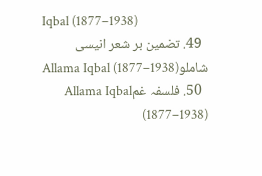Iqbal (1877–1938)
  49. تضمین بر شعر انیسی شاملوAllama Iqbal (1877–1938)
  50. فلسفہ غمAllama Iqbal (1877–1938)